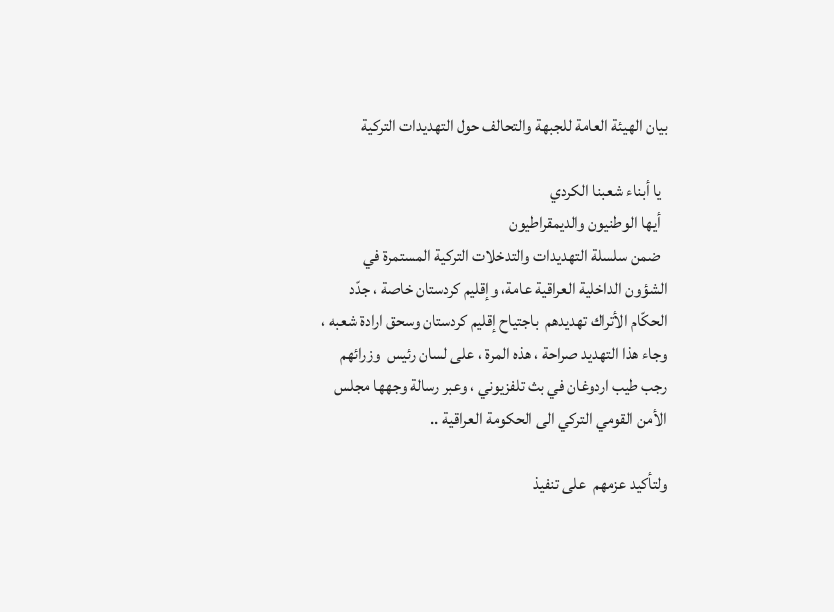بيان الهيئة العامة للجبهة والتحالف حول التهديدات التركية

  يا أبناء شعبنا الكردي
  أيها الوطنيون والديمقراطيون
  ضمن سلسلة التهديدات والتدخلات التركية المستمرة في الشؤون الداخلية العراقية عامة، وإقليم كردستان خاصة ، جدّد الحكّام الأتراك تهديدهم  باجتياح إقليم كردستان وسحق ارادة شعبه ، وجاء هذا التهديد صراحة ، هذه المرة ، على لسان رئيس  وزرائهم رجب طيب اردوغان في بث تلفزيوني ، وعبر رسالة وجهها مجلس الأمن القومي التركي الى الحكومة العراقية ..

ولتأكيد عزمهم  على تنفيذ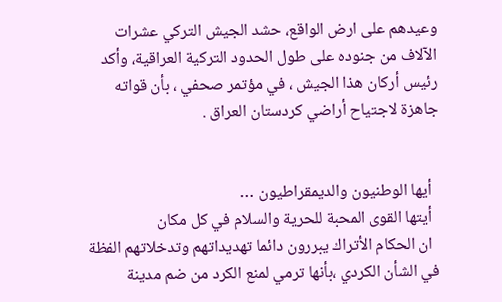وعيدهم على ارض الواقع، حشد الجيش التركي عشرات الآلاف من جنوده على طول الحدود التركية العراقية، وأكد رئيس أركان هذا الجيش ، في مؤتمر صحفي ، بأن قواته  جاهزة لاجتياح أراضي كردستان العراق .


  أيها الوطنيون والديمقراطيون …
  أيتها القوى المحبة للحرية والسلام في كل مكان
  ان الحكام الأتراك يبررون دائما تهديداتهم وتدخلاتهم الفظة في الشأن الكردي ،بأنها ترمي لمنع الكرد من ضم مدينة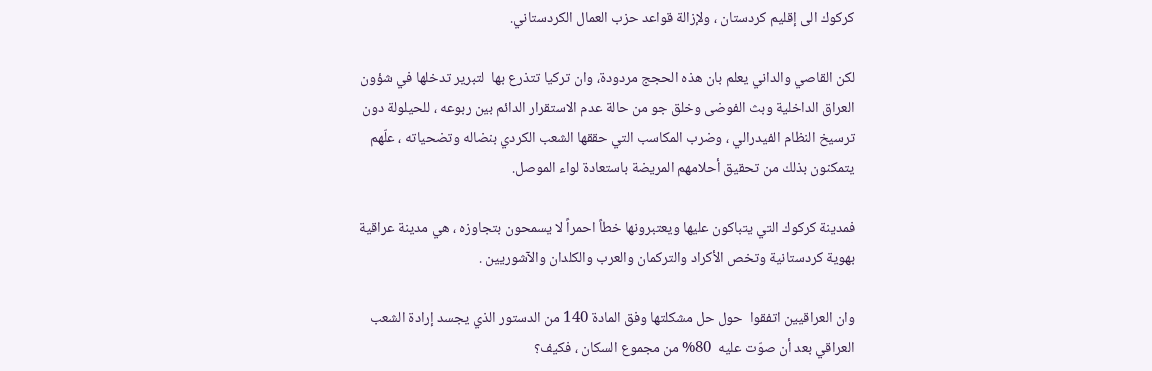كركوك الى إقليم كردستان ، ولإزالة قواعد حزب العمال الكردستاني.

لكن القاصي والداني يعلم بان هذه الحجج مردودة، وان تركيا تتذرع بها  لتبرير تدخلها في شؤون العراق الداخلية وبث الفوضى وخلق جو من حالة عدم الاستقرار الدائم بين ربوعه ، للحيلولة دون ترسيخ النظام الفيدرالي ، وضرب المكاسب التي حققها الشعب الكردي بنضاله وتضحياته ، علّهم يتمكنون بذلك من تحقيق أحلامهم المريضة باستعادة لواء الموصل.

فمدينة كركوك التي يتباكون عليها ويعتبرونها خطاً احمراً لا يسمحون بتجاوزه ، هي مدينة عراقية بهوية كردستانية وتخص الأكراد والتركمان والعرب والكلدان والآشوريين .

وان العراقيين اتفقوا  حول حل مشكلتها وفق المادة 140 من الدستور الذي يجسد إرادة الشعب العراقي بعد أن صوّت عليه  80% من مجموع السكان ، فكيف؟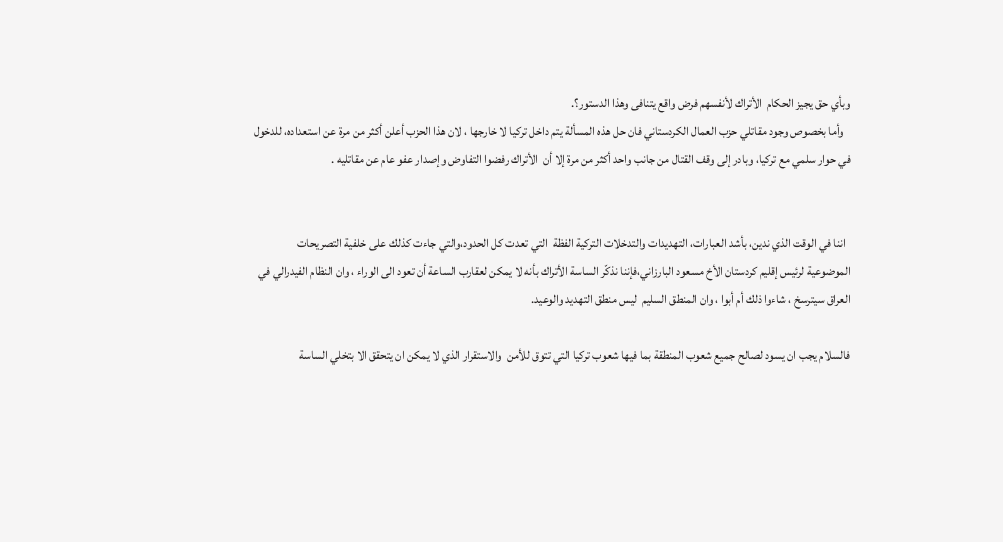وبأي حق يجيز الحكام  الأتراك لأنفسهم فرض واقع يتنافى وهذا الدستور؟.
   وأما بخصوص وجود مقاتلي حزب العمال الكردستاني فان حل هذه المسألة يتم داخل تركيا لا خارجها ، لان هذا الحزب أعلن أكثر من مرة عن استعداده، للدخول في حوار سلمي مع تركيا، وبادر إلى وقف القتال من جانب واحد أكثر من مرة إلا أن  الأتراك رفضوا التفاوض وإصدار عفو عام عن مقاتليه .


  اننا في الوقت الذي ندين، بأشد العبارات، التهديدات والتدخلات التركية الفظة  التي تعدت كل الحدود،والتي جاءت كذلك على خلفية التصريحات الموضوعية لرئيس إقليم كردستان الأخ مسعود البارزاني،فإننا نذكّر الساسة الأتراك بأنه لا يمكن لعقارب الساعة أن تعود الى الوراء ، وان النظام الفيدرالي في العراق سيترسخ ، شاءوا ذلك أم أبوا ، وان المنطق السليم  ليس منطق التهديد والوعيد.

فالسلام يجب ان يسود لصالح جميع شعوب المنطقة بما فيها شعوب تركيا التي تتوق للأمن  والاستقرار الذي لا يمكن ان يتحقق الا بتخلي الساسة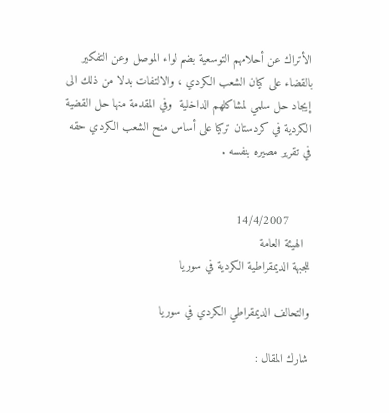الأتراك عن أحلامهم التوسعية بضم لواء الموصل وعن التفكير بالقضاء على كيان الشعب الكردي ، والالتفات بدلا من ذلك الى إيجاد حل سلمي لمشاكلهم الداخلية  وفي المقدمة منها حل القضية الكردية في كردستان تركيا على أساس منح الشعب الكردي حقه في تقرير مصيره بنفسه .


      14/4/2007
  الهيئة العامة
للجبهة الديمقراطية الكردية في سوريا

والتحالف الديمقراطي الكردي في سوريا

شارك المقال :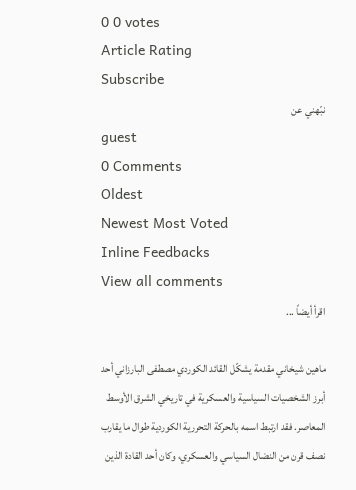0 0 votes
Article Rating
Subscribe
نبّهني عن
guest
0 Comments
Oldest
Newest Most Voted
Inline Feedbacks
View all comments
اقرأ أيضاً ...

ماهين شيخاني مقدمة يشكّل القائد الكوردي مصطفى البارزاني أحد أبرز الشخصيات السياسية والعسكرية في تاريخي الشرق الأوسط المعاصر. فقد ارتبط اسمه بالحركة التحررية الكوردية طوال ما يقارب نصف قرن من النضال السياسي والعسكري، وكان أحد القادة الذين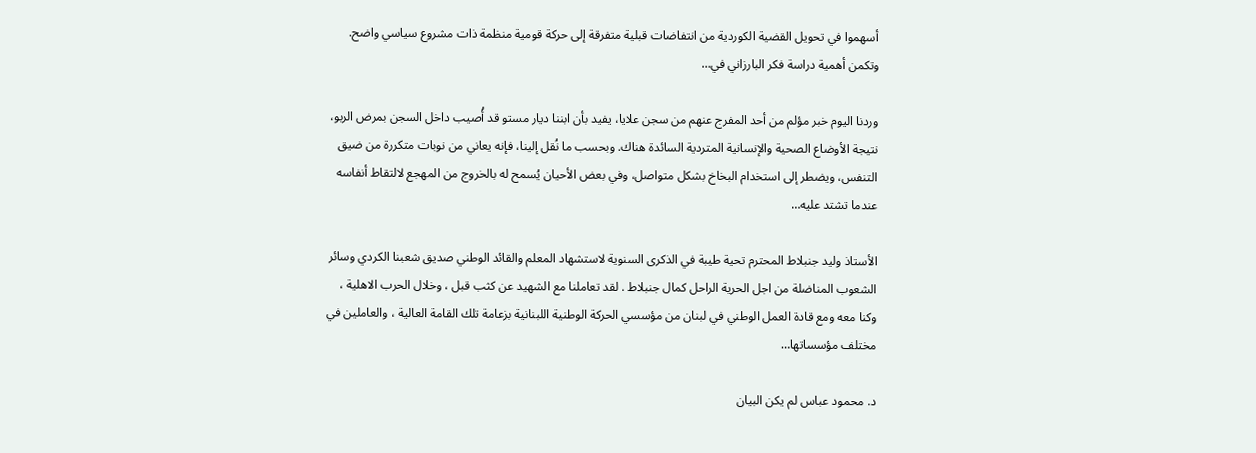أسهموا في تحويل القضية الكوردية من انتفاضات قبلية متفرقة إلى حركة قومية منظمة ذات مشروع سياسي واضح. وتكمن أهمية دراسة فكر البارزاني في…

وردنا اليوم خبر مؤلم من أحد المفرج عنهم من سجن علايا، يفيد بأن ابننا ديار مستو قد أُصيب داخل السجن بمرض الربو، نتيجة الأوضاع الصحية والإنسانية المتردية السائدة هناك. وبحسب ما نُقل إلينا، فإنه يعاني من نوبات متكررة من ضيق التنفس، ويضطر إلى استخدام البخاخ بشكل متواصل، وفي بعض الأحيان يُسمح له بالخروج من المهجع لالتقاط أنفاسه عندما تشتد عليه…

الأستاذ وليد جنبلاط المحترم تحية طيبة في الذكرى السنوية لاستشهاد المعلم والقائد الوطني صديق شعبنا الكردي وسائر الشعوب المناضلة من اجل الحرية الراحل كمال جنبلاط . لقد تعاملنا مع الشهيد عن كثب قبل ، وخلال الحرب الاهلية ، وكنا معه ومع قادة العمل الوطني في لبنان من مؤسسي الحركة الوطنية اللبنانية بزعامة تلك القامة العالية ، والعاملين في مختلف مؤسساتها…

د. محمود عباس لم يكن البيان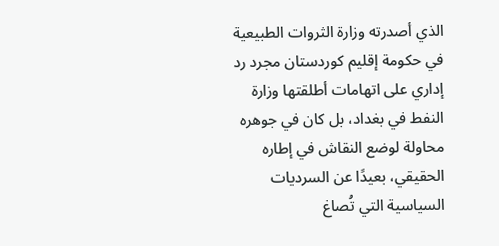الذي أصدرته وزارة الثروات الطبيعية في حكومة إقليم كوردستان مجرد رد إداري على اتهامات أطلقتها وزارة النفط في بغداد، بل كان في جوهره محاولة لوضع النقاش في إطاره الحقيقي، بعيدًا عن السرديات السياسية التي تُصاغ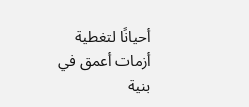أحيانًا لتغطية أزمات أعمق في بنية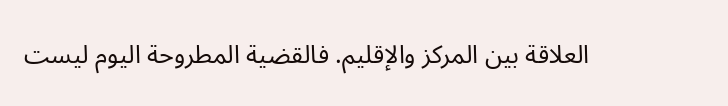العلاقة بين المركز والإقليم. فالقضية المطروحة اليوم ليست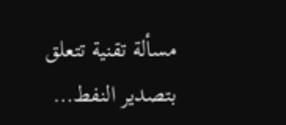مسألة تقنية تتعلق بتصدير النفط…